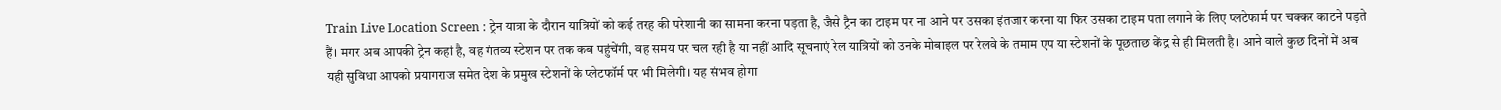Train Live Location Screen : ट्रेन यात्रा के दौरान यात्रियों को कई तरह की परेशानी का सामना करना पड़ता है, जैसे ट्रैन का टाइम पर ना आने पर उसका इंतजार करना या फिर उसका टाइम पता लगाने के लिए प्लटेफार्म पर चक्कर काटने पड़ते हैं। मगर अब आपकी ट्रेन कहां है, वह गंतव्य स्टेशन पर तक कब पहुंचेंगी, वह समय पर चल रही है या नहीं आदि सूचनाएं रेल यात्रियों को उनके मोबाइल पर रेलवे के तमाम एप या स्टेशनों के पूछताछ केंद्र से ही मिलती है। आने वाले कुछ दिनों में अब यही सुविधा आपको प्रयागराज समेत देश के प्रमुख स्टेशनों के प्लेटफॉर्म पर भी मिलेगी। यह संभव होगा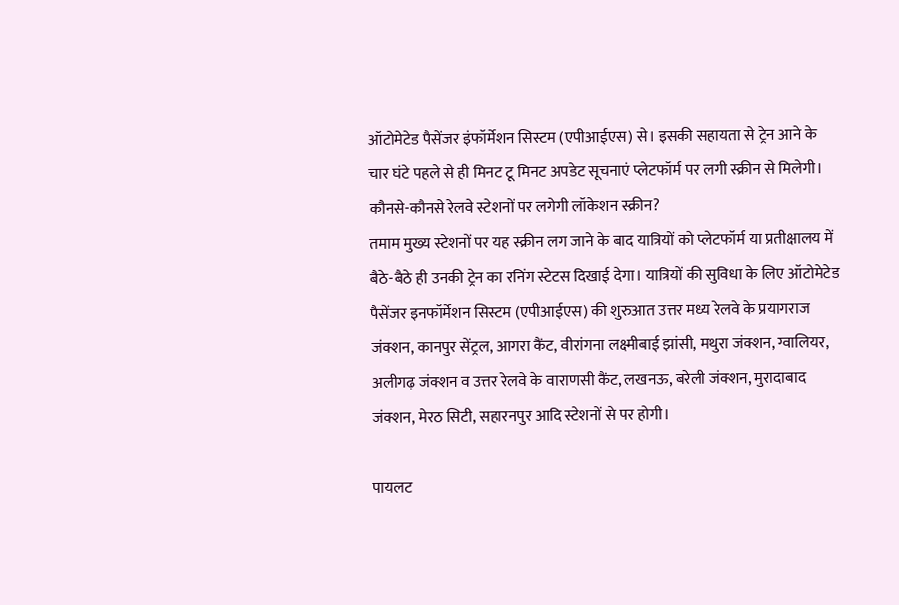ऑटोमेटेड पैसेंजर इंफॉर्मेशन सिस्टम (एपीआईएस) से। इसकी सहायता से ट्रेन आने के चार घंटे पहले से ही मिनट टू मिनट अपडेट सूचनाएं प्लेटफॉर्म पर लगी स्क्रीन से मिलेगी।
कौनसे-कौनसे रेलवे स्टेशनों पर लगेगी लॉकेशन स्क्रीन?
तमाम मुख्य स्टेशनों पर यह स्क्रीन लग जाने के बाद यात्रियों को प्लेटफॉर्म या प्रतीक्षालय में बैठे-बैठे ही उनकी ट्रेन का रनिंग स्टेटस दिखाई देगा। यात्रियों की सुविधा के लिए ऑटोमेटेड पैसेंजर इनफॉर्मेशन सिस्टम (एपीआईएस) की शुरुआत उत्तर मध्य रेलवे के प्रयागराज जंक्शन, कानपुर सेंट्रल, आगरा कैंट, वीरांगना लक्ष्मीबाई झांसी, मथुरा जंक्शन, ग्वालियर, अलीगढ़ जंक्शन व उत्तर रेलवे के वाराणसी कैंट, लखनऊ, बरेली जंक्शन, मुरादाबाद जंक्शन, मेरठ सिटी, सहारनपुर आदि स्टेशनों से पर होगी।

पायलट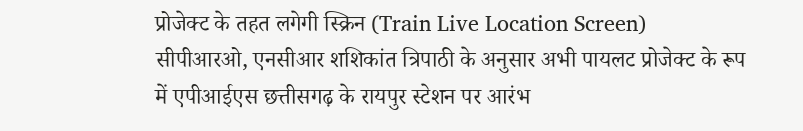प्रोजेक्ट के तहत लगेगी स्क्रिन (Train Live Location Screen)
सीपीआरओ, एनसीआर शशिकांत त्रिपाठी के अनुसार अभी पायलट प्रोजेक्ट के रूप में एपीआईएस छत्तीसगढ़ के रायपुर स्टेशन पर आरंभ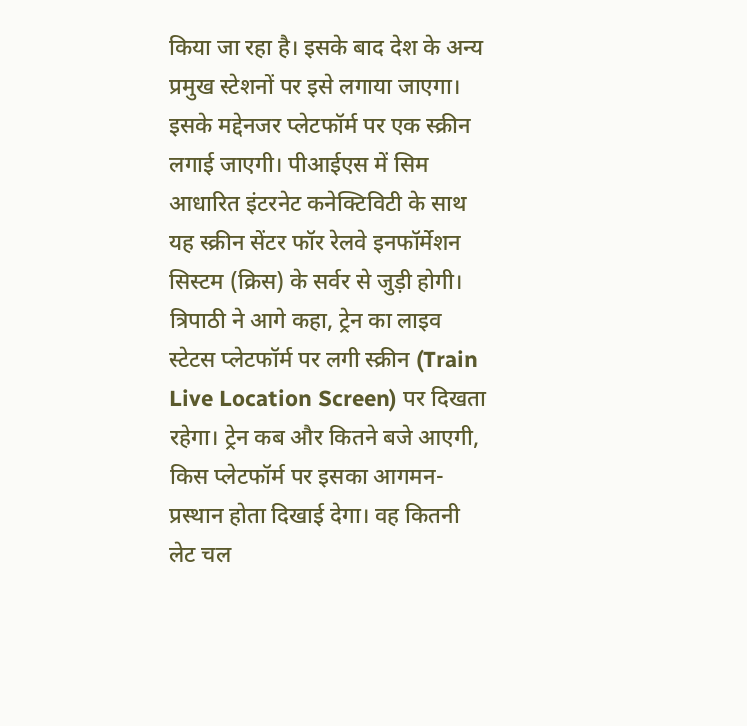किया जा रहा है। इसके बाद देश के अन्य प्रमुख स्टेशनों पर इसे लगाया जाएगा। इसके मद्देनजर प्लेटफॉर्म पर एक स्क्रीन लगाई जाएगी। पीआईएस में सिम आधारित इंटरनेट कनेक्टिविटी के साथ यह स्क्रीन सेंटर फॉर रेलवे इनफॉर्मेशन सिस्टम (क्रिस) के सर्वर से जुड़ी होगी।
त्रिपाठी ने आगे कहा, ट्रेन का लाइव स्टेटस प्लेटफॉर्म पर लगी स्क्रीन (Train Live Location Screen) पर दिखता रहेगा। ट्रेन कब और कितने बजे आएगी, किस प्लेटफॉर्म पर इसका आगमन-प्रस्थान होता दिखाई देगा। वह कितनी लेट चल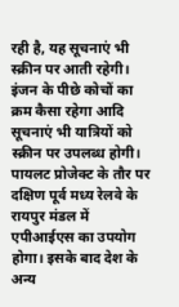रही है, यह सूचनाएं भी स्क्रीन पर आती रहेगी। इंजन के पीछे कोचों का क्रम कैसा रहेगा आदि सूचनाएं भी यात्रियों को स्क्रीन पर उपलब्ध होगी।
पायलट प्रोजेक्ट के तौर पर दक्षिण पूर्व मध्य रेलवे के रायपुर मंडल में एपीआईएस का उपयोग होगा। इसके बाद देश के अन्य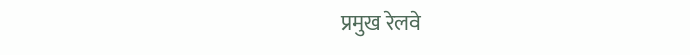प्रमुख रेलवे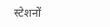स्टेशनों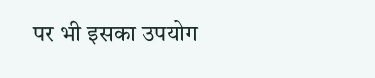पर भी इसका उपयोग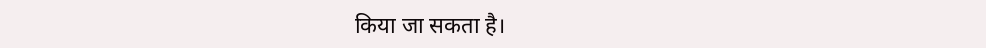किया जा सकता है।